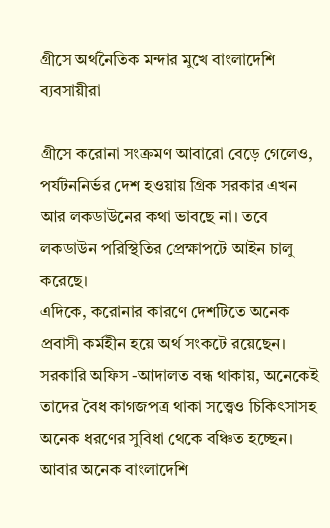গ্রীসে অর্থনৈতিক মন্দার মুখে বাংলাদেশি ব্যবসায়ীরা

গ্রীসে করোনা সংক্রমণ আবারো বেড়ে গেলেও, পর্যটননির্ভর দেশ হওয়ায় গ্রিক সরকার এখন আর লকডাউনের কথা ভাবছে না। তবে লকডাউন পরিস্থিতির প্রেক্ষাপটে আইন চালু করেছে।
এদিকে, করোনার কারণে দেশটিতে অনেক প্রবাসী কর্মহীন হয়ে অর্থ সংকটে রয়েছেন। সরকারি অফিস -আদালত বন্ধ থাকায়, অনেকেই তাদের বৈধ কাগজপত্র থাকা সত্ত্বেও চিকিৎসাসহ অনেক ধরণের সুবিধা থেকে বঞ্চিত হচ্ছেন। আবার অনেক বাংলাদেশি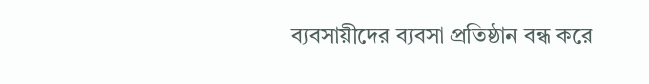ব্যবসায়ীদের ব্যবসা প্রতিষ্ঠান বন্ধ করে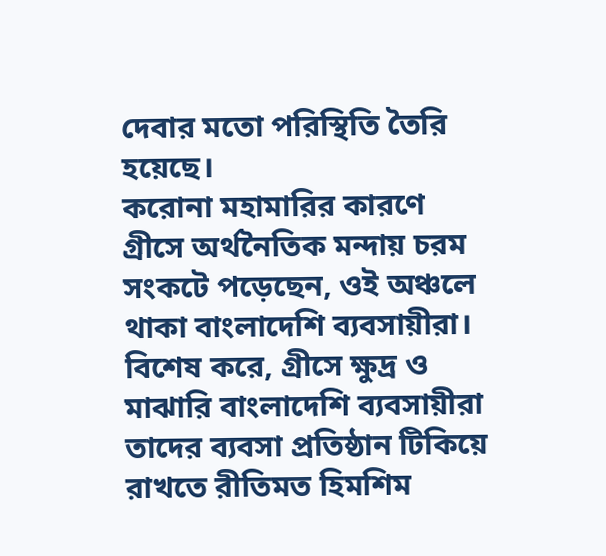দেবার মতো পরিস্থিতি তৈরি হয়েছে।
করোনা মহামারির কারণে গ্রীসে অর্থনৈতিক মন্দায় চরম সংকটে পড়েছেন, ওই অঞ্চলে থাকা বাংলাদেশি ব্যবসায়ীরা। বিশেষ করে, গ্রীসে ক্ষুদ্র ও মাঝারি বাংলাদেশি ব্যবসায়ীরা তাদের ব্যবসা প্রতিষ্ঠান টিকিয়ে রাখতে রীতিমত হিমশিম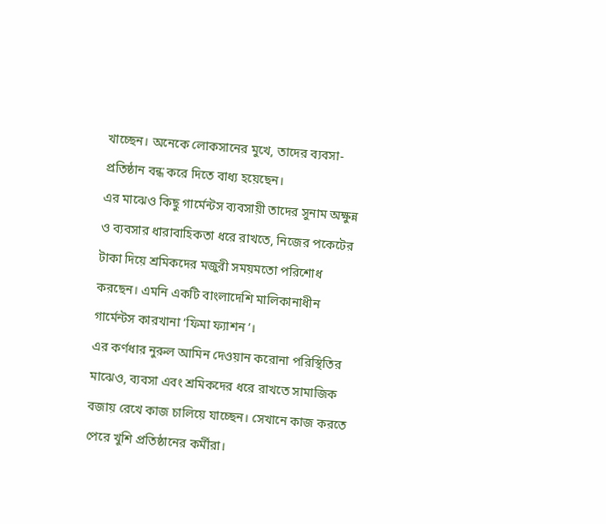খাচ্ছেন। অনেকে লোকসানের মুখে, তাদের ব্যবসা-প্রতিষ্ঠান বন্ধ করে দিতে বাধ্য হয়েছেন।
এর মাঝেও কিছু গার্মেন্টস ব্যবসায়ী তাদের সুনাম অক্ষুন্ন ও ব্যবসার ধারাবাহিকতা ধরে রাখতে, নিজের পকেটের টাকা দিয়ে শ্রমিকদের মজুরী সময়মতো পরিশোধ করছেন। এমনি একটি বাংলাদেশি মালিকানাধীন গার্মেন্টস কারখানা ‘ফিমা ফ্যাশন’।
এর কর্ণধার নুরুল আমিন দেওয়ান করোনা পরিস্থিতির মাঝেও, ব্যবসা এবং শ্রমিকদের ধরে রাখতে সামাজিক বজায় রেখে কাজ চালিয়ে যাচ্ছেন। সেখানে কাজ করতে পেরে খুশি প্রতিষ্ঠানের কর্মীরা।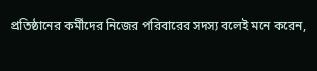প্রতিষ্ঠানের কর্মীদের নিজের পরিবারের সদস্য বলেই মনে করেন,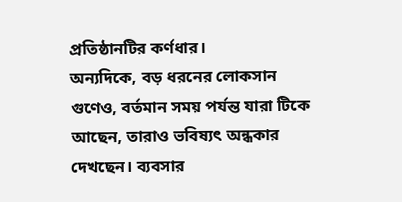প্রতিষ্ঠানটির কর্ণধার।
অন্যদিকে, বড় ধরনের লোকসান গুণেও, বর্তমান সময় পর্যন্ত যারা টিকে আছেন, তারাও ভবিষ্যৎ অন্ধকার দেখছেন। ব্যবসার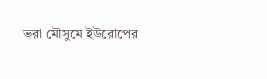ভরা মৌসুমে ইউরোপের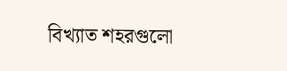বিখ্যাত শহরগুলো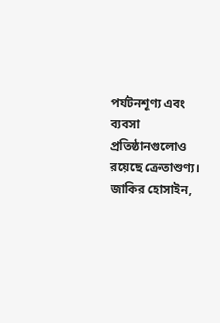পর্যটনশূণ্য এবং ব্যবসা প্রতিষ্ঠানগুলোও রয়েছে ক্রেতাশুণ্য।
জাকির হোসাইন,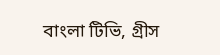বাংলা টিভি, গ্রীস